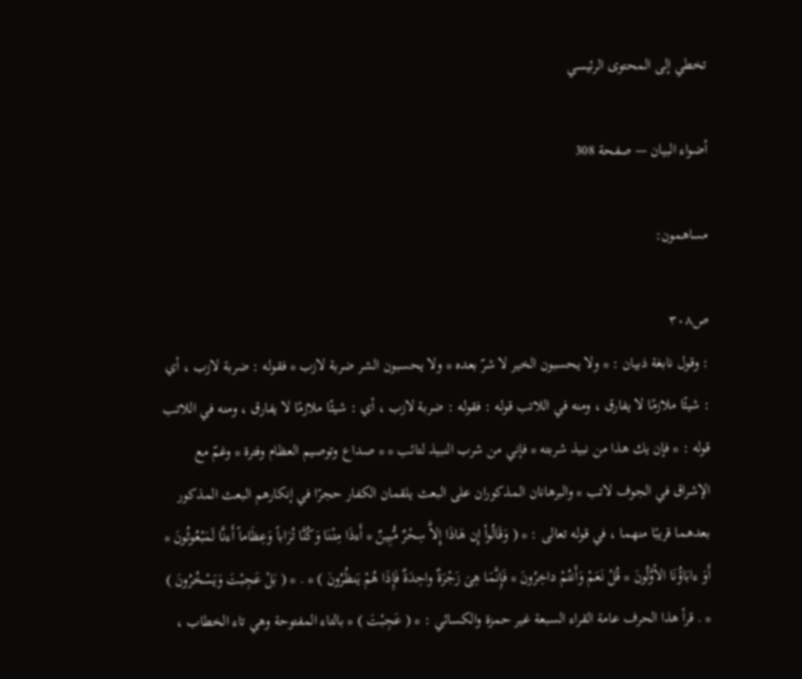تخطي إلى المحتوى الرئيسي

أضواء البيان — صفحة 308

مساهمون:

ص٣٠٨
: وقول نابغة ذبيان : * ولا يحسبون الخير لا شرّ بعده * ولا يحسبون الشر ضربة لازب * فقوله : ضربة لازب ، أي : شيئًا ملازمًا لا يفارق ، ومنه في اللاتب قوله : فقوله : ضربة لازب ، أي : شيئًا ملازمًا لا يفارق ، ومنه في اللاتب قوله : * فإن يك هذا من نبيذ شربته * فإني من شرب النبيذ لتائب * * صداع وتوصيم العظام وفترة * وغمّ مع الإشراق في الجوف لاتب * والبرهانان المذكوران على البعث يلقمان الكفار حجرًا في إنكارهم البعث المذكور بعدهما قريبًا منهما ، في قوله تعالى : * ( وَقَالُواْ إِن هَاذَا إِلاَّ سِحْرٌ مُّبِينٌ * أَءذَا مِتْنَا وَكُنَّا تُرَاباً وَعِظَاماً أَءنَّا لَمَبْعُوثُونَ * أَوَ ءابَاؤُنَا الاْوَّلُونَ * قُلْ نَعَمْ وَأَنتُمْ داخِرُونَ * فَإِنَّمَا هِىَ زَجْرَةٌ واحِدَةٌ فَإِذَا هُمْ يَنظُرُونَ ) * . * ( بَلْ عَجِبْتَ وَيَسْخُرُونَ ) * . قرأ هذا الحرف عامة القراء السبعة غير حمزة والكسائي : * ( عَجِبْتَ ) * بالتاء المفتوحة وهي تاء الخطاب ،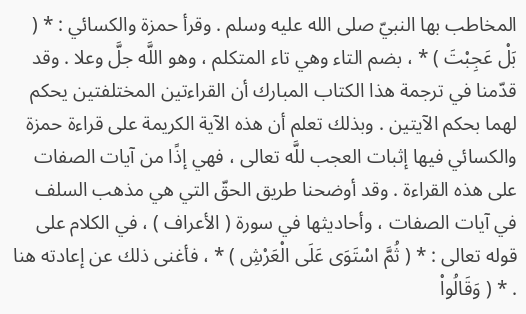المخاطب بها النبيّ صلى الله عليه وسلم . وقرأ حمزة والكسائي : * ( بَلْ عَجِبْتَ ) * ، بضم التاء وهي تاء المتكلم ، وهو اللَّه جلَّ وعلا . وقد قدّمنا في ترجمة هذا الكتاب المبارك أن القراءتين المختلفتين يحكم لهما بحكم الآيتين . وبذلك تعلم أن هذه الآية الكريمة على قراءة حمزة والكسائي فيها إثبات العجب للَّه تعالى ، فهي إذًا من آيات الصفات على هذه القراءة . وقد أوضحنا طريق الحقّ التي هي مذهب السلف في آيات الصفات ، وأحاديثها في سورة ( الأعراف ) ، في الكلام على قوله تعالى : * ( ثُمَّ اسْتَوَى عَلَى الْعَرْشِ ) * ، فأغنى ذلك عن إعادته هنا . * ( وَقَالُواْ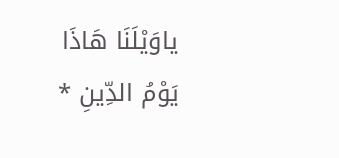ياوَيْلَنَا هَاذَا يَوْمُ الدِّينِ *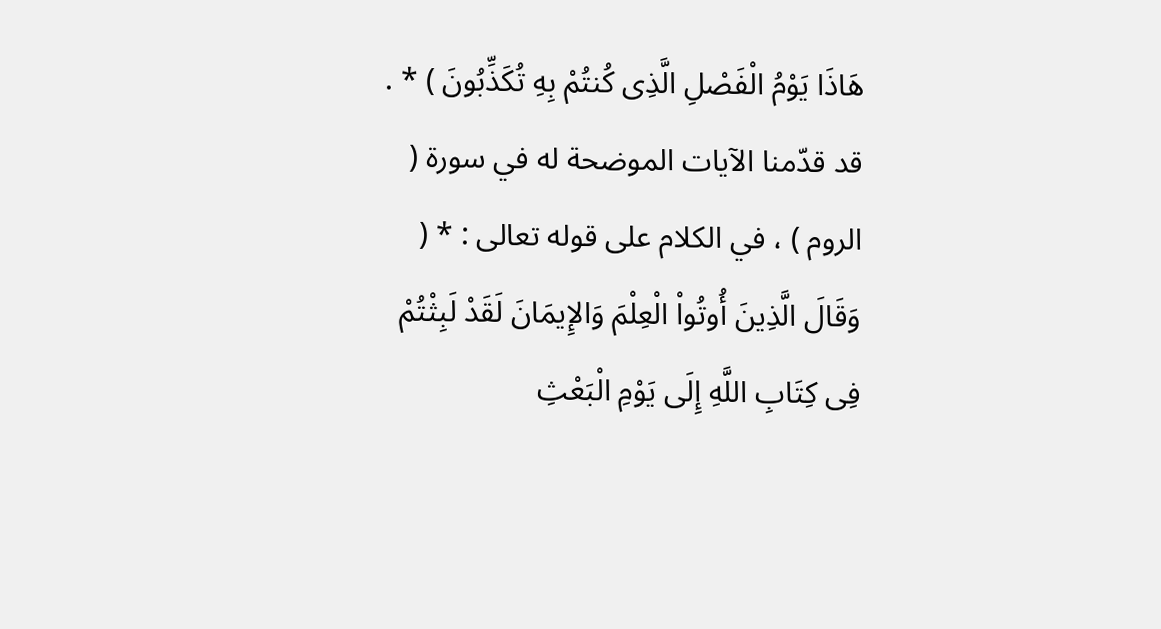هَاذَا يَوْمُ الْفَصْلِ الَّذِى كُنتُمْ بِهِ تُكَذِّبُونَ ) * . قد قدّمنا الآيات الموضحة له في سورة ( الروم ) ، في الكلام على قوله تعالى : * ( وَقَالَ الَّذِينَ أُوتُواْ الْعِلْمَ وَالإِيمَانَ لَقَدْ لَبِثْتُمْ فِى كِتَابِ اللَّهِ إِلَى يَوْمِ الْبَعْثِ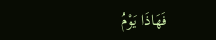فَهَاذَا يَوْمُ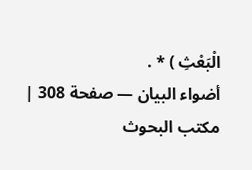الْبَعْثِ ) * .
أضواء البيان — صفحة 308 | مكتب البحوث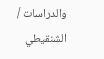والدراسات / الشنقيطي